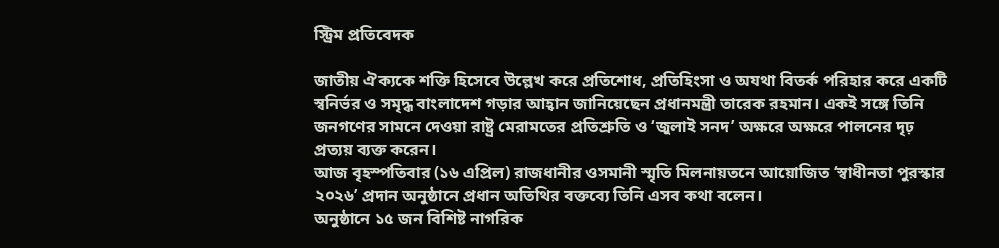স্ট্রিম প্রতিবেদক

জাতীয় ঐক্যকে শক্তি হিসেবে উল্লেখ করে প্রতিশোধ, প্রতিহিংসা ও অযথা বিতর্ক পরিহার করে একটি স্বনির্ভর ও সমৃদ্ধ বাংলাদেশ গড়ার আহ্বান জানিয়েছেন প্রধানমন্ত্রী তারেক রহমান। একই সঙ্গে তিনি জনগণের সামনে দেওয়া রাষ্ট্র মেরামতের প্রতিশ্রুতি ও ‘জুলাই সনদ’ অক্ষরে অক্ষরে পালনের দৃঢ় প্রত্যয় ব্যক্ত করেন।
আজ বৃহস্পতিবার (১৬ এপ্রিল) রাজধানীর ওসমানী স্মৃতি মিলনায়তনে আয়োজিত ‘স্বাধীনতা পুরস্কার ২০২৬’ প্রদান অনুষ্ঠানে প্রধান অতিথির বক্তব্যে তিনি এসব কথা বলেন।
অনুষ্ঠানে ১৫ জন বিশিষ্ট নাগরিক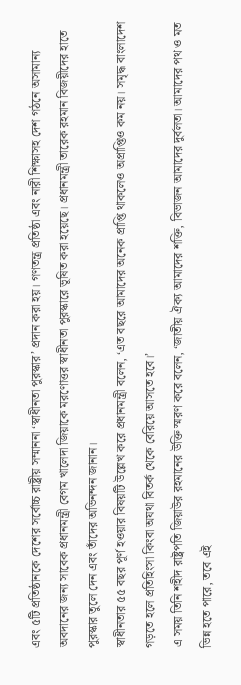এবং ৫টি প্রতিষ্ঠানকে দেশের সর্বোচ্চ রাষ্ট্রীয় সম্মাননা ‘স্বাধীনতা পুরস্কার’ প্রদান করা হয়। গণতন্ত্র প্রতিষ্ঠা এবং নারী শিক্ষাসহ দেশ গঠনে অসামান্য অবদানের জন্য সাবেক প্রধানমন্ত্রী বেগম খালেদা জিয়াকে মরণোত্তর স্বাধীনতা পুরস্কারে ভূষিত করা হয়েছে। প্রধানমন্ত্রী তারেক রহমান বিজয়ীদের হাতে পুরস্কার তুলে দেন এবং তাঁদের অভিনন্দন জানান।
স্বাধীনতার ৫৫ বছর পূর্ণ হওয়ার বিষয়টি উল্লেখ করে প্রধানমন্ত্রী বলেন, ‘এত বছরে আমাদের অনেক প্রাপ্তি থাকলেও অপ্রাপ্তিও কম নয়। সমৃদ্ধ বাংলাদেশ গড়তে হলে প্রতিহিংসা কিংবা অযথা বিতর্ক থেকে বেরিয়ে আসতে হবে।’
এ সময় তিনি শহীদ রাষ্ট্রপতি জিয়াউর রহমানের উক্তি স্মরণ করে বলেন, ‘জাতীয় ঐক্য আমাদের শক্তি, বিভাজন আমাদের দুর্বলতা। আমাদের পথ ও মত ভিন্ন হতে পারে, তবে এই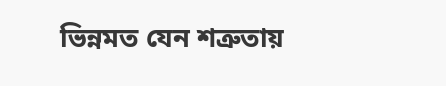ভিন্নমত যেন শত্রুতায়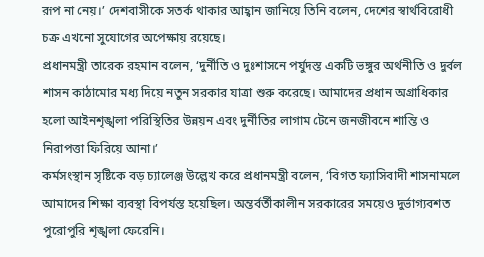রূপ না নেয়।’ দেশবাসীকে সতর্ক থাকার আহ্বান জানিয়ে তিনি বলেন, দেশের স্বার্থবিরোধী চক্র এখনো সুযোগের অপেক্ষায় রয়েছে।
প্রধানমন্ত্রী তারেক রহমান বলেন, ‘দুর্নীতি ও দুঃশাসনে পর্যুদস্ত একটি ভঙ্গুর অর্থনীতি ও দুর্বল শাসন কাঠামোর মধ্য দিয়ে নতুন সরকার যাত্রা শুরু করেছে। আমাদের প্রধান অগ্রাধিকার হলো আইনশৃঙ্খলা পরিস্থিতির উন্নয়ন এবং দুর্নীতির লাগাম টেনে জনজীবনে শান্তি ও নিরাপত্তা ফিরিয়ে আনা।’
কর্মসংস্থান সৃষ্টিকে বড় চ্যালেঞ্জ উল্লেখ করে প্রধানমন্ত্রী বলেন, ‘বিগত ফ্যাসিবাদী শাসনামলে আমাদের শিক্ষা ব্যবস্থা বিপর্যস্ত হয়েছিল। অন্তর্বর্তীকালীন সরকারের সময়েও দুর্ভাগ্যবশত পুরোপুরি শৃঙ্খলা ফেরেনি।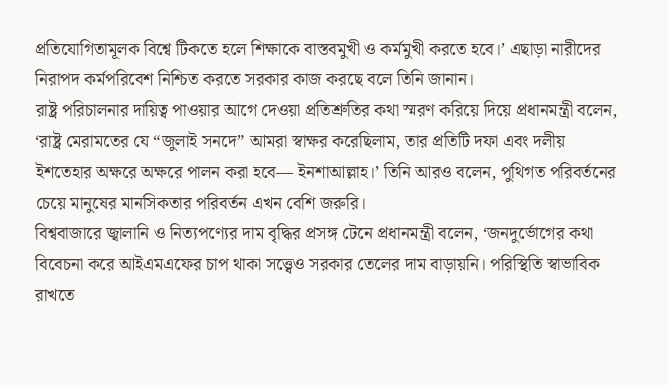প্রতিযোগিতামূলক বিশ্বে টিকতে হলে শিক্ষাকে বাস্তবমুখী ও কর্মমুখী করতে হবে।’ এছাড়া নারীদের নিরাপদ কর্মপরিবেশ নিশ্চিত করতে সরকার কাজ করছে বলে তিনি জানান।
রাষ্ট্র পরিচালনার দায়িত্ব পাওয়ার আগে দেওয়া প্রতিশ্রুতির কথা স্মরণ করিয়ে দিয়ে প্রধানমন্ত্রী বলেন, ‘রাষ্ট্র মেরামতের যে “জুলাই সনদে” আমরা স্বাক্ষর করেছিলাম, তার প্রতিটি দফা এবং দলীয় ইশতেহার অক্ষরে অক্ষরে পালন করা হবে— ইনশাআল্লাহ।’ তিনি আরও বলেন, পুথিগত পরিবর্তনের চেয়ে মানুষের মানসিকতার পরিবর্তন এখন বেশি জরুরি।
বিশ্ববাজারে জ্বালানি ও নিত্যপণ্যের দাম বৃদ্ধির প্রসঙ্গ টেনে প্রধানমন্ত্রী বলেন, ‘জনদুর্ভোগের কথা বিবেচনা করে আইএমএফের চাপ থাকা সত্ত্বেও সরকার তেলের দাম বাড়ায়নি। পরিস্থিতি স্বাভাবিক রাখতে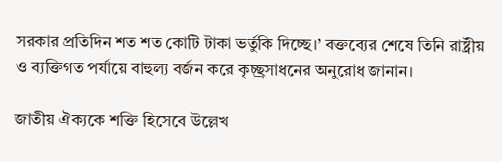সরকার প্রতিদিন শত শত কোটি টাকা ভর্তুকি দিচ্ছে।’ বক্তব্যের শেষে তিনি রাষ্ট্রীয় ও ব্যক্তিগত পর্যায়ে বাহুল্য বর্জন করে কৃচ্ছ্রসাধনের অনুরোধ জানান।

জাতীয় ঐক্যকে শক্তি হিসেবে উল্লেখ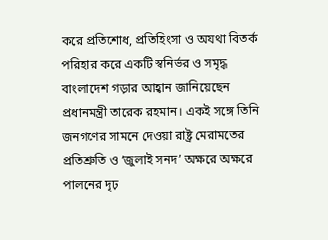করে প্রতিশোধ, প্রতিহিংসা ও অযথা বিতর্ক পরিহার করে একটি স্বনির্ভর ও সমৃদ্ধ বাংলাদেশ গড়ার আহ্বান জানিয়েছেন প্রধানমন্ত্রী তারেক রহমান। একই সঙ্গে তিনি জনগণের সামনে দেওয়া রাষ্ট্র মেরামতের প্রতিশ্রুতি ও ‘জুলাই সনদ’ অক্ষরে অক্ষরে পালনের দৃঢ়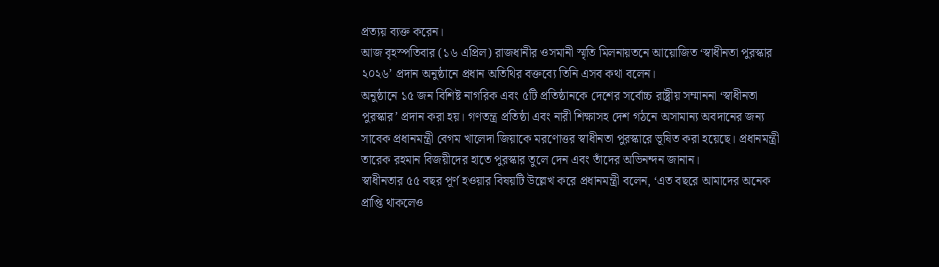প্রত্যয় ব্যক্ত করেন।
আজ বৃহস্পতিবার (১৬ এপ্রিল) রাজধানীর ওসমানী স্মৃতি মিলনায়তনে আয়োজিত ‘স্বাধীনতা পুরস্কার ২০২৬’ প্রদান অনুষ্ঠানে প্রধান অতিথির বক্তব্যে তিনি এসব কথা বলেন।
অনুষ্ঠানে ১৫ জন বিশিষ্ট নাগরিক এবং ৫টি প্রতিষ্ঠানকে দেশের সর্বোচ্চ রাষ্ট্রীয় সম্মাননা ‘স্বাধীনতা পুরস্কার’ প্রদান করা হয়। গণতন্ত্র প্রতিষ্ঠা এবং নারী শিক্ষাসহ দেশ গঠনে অসামান্য অবদানের জন্য সাবেক প্রধানমন্ত্রী বেগম খালেদা জিয়াকে মরণোত্তর স্বাধীনতা পুরস্কারে ভূষিত করা হয়েছে। প্রধানমন্ত্রী তারেক রহমান বিজয়ীদের হাতে পুরস্কার তুলে দেন এবং তাঁদের অভিনন্দন জানান।
স্বাধীনতার ৫৫ বছর পূর্ণ হওয়ার বিষয়টি উল্লেখ করে প্রধানমন্ত্রী বলেন, ‘এত বছরে আমাদের অনেক প্রাপ্তি থাকলেও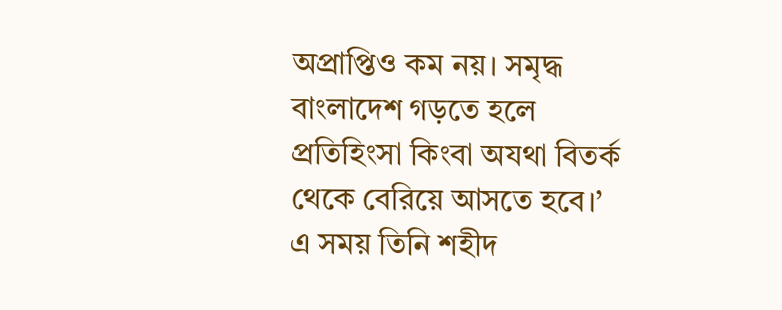অপ্রাপ্তিও কম নয়। সমৃদ্ধ বাংলাদেশ গড়তে হলে প্রতিহিংসা কিংবা অযথা বিতর্ক থেকে বেরিয়ে আসতে হবে।’
এ সময় তিনি শহীদ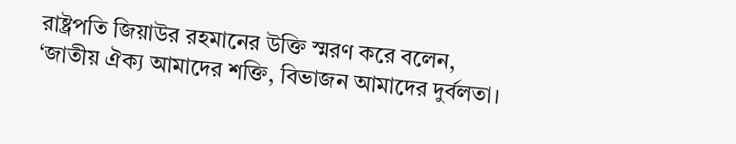রাষ্ট্রপতি জিয়াউর রহমানের উক্তি স্মরণ করে বলেন, ‘জাতীয় ঐক্য আমাদের শক্তি, বিভাজন আমাদের দুর্বলতা।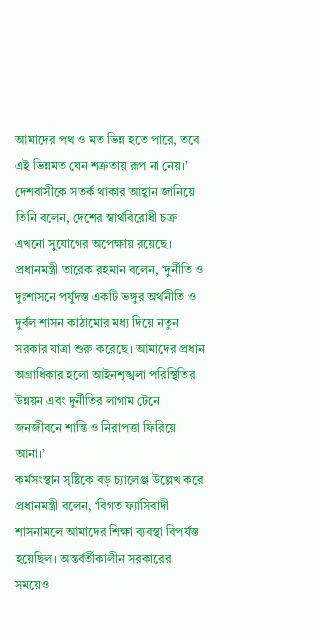আমাদের পথ ও মত ভিন্ন হতে পারে, তবে এই ভিন্নমত যেন শত্রুতায় রূপ না নেয়।’ দেশবাসীকে সতর্ক থাকার আহ্বান জানিয়ে তিনি বলেন, দেশের স্বার্থবিরোধী চক্র এখনো সুযোগের অপেক্ষায় রয়েছে।
প্রধানমন্ত্রী তারেক রহমান বলেন, ‘দুর্নীতি ও দুঃশাসনে পর্যুদস্ত একটি ভঙ্গুর অর্থনীতি ও দুর্বল শাসন কাঠামোর মধ্য দিয়ে নতুন সরকার যাত্রা শুরু করেছে। আমাদের প্রধান অগ্রাধিকার হলো আইনশৃঙ্খলা পরিস্থিতির উন্নয়ন এবং দুর্নীতির লাগাম টেনে জনজীবনে শান্তি ও নিরাপত্তা ফিরিয়ে আনা।’
কর্মসংস্থান সৃষ্টিকে বড় চ্যালেঞ্জ উল্লেখ করে প্রধানমন্ত্রী বলেন, ‘বিগত ফ্যাসিবাদী শাসনামলে আমাদের শিক্ষা ব্যবস্থা বিপর্যস্ত হয়েছিল। অন্তর্বর্তীকালীন সরকারের সময়েও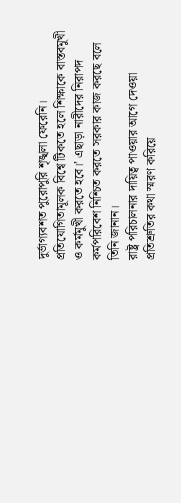দুর্ভাগ্যবশত পুরোপুরি শৃঙ্খলা ফেরেনি। প্রতিযোগিতামূলক বিশ্বে টিকতে হলে শিক্ষাকে বাস্তবমুখী ও কর্মমুখী করতে হবে।’ এছাড়া নারীদের নিরাপদ কর্মপরিবেশ নিশ্চিত করতে সরকার কাজ করছে বলে তিনি জানান।
রাষ্ট্র পরিচালনার দায়িত্ব পাওয়ার আগে দেওয়া প্রতিশ্রুতির কথা স্মরণ করিয়ে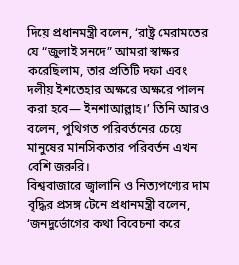দিয়ে প্রধানমন্ত্রী বলেন, ‘রাষ্ট্র মেরামতের যে “জুলাই সনদে” আমরা স্বাক্ষর করেছিলাম, তার প্রতিটি দফা এবং দলীয় ইশতেহার অক্ষরে অক্ষরে পালন করা হবে— ইনশাআল্লাহ।’ তিনি আরও বলেন, পুথিগত পরিবর্তনের চেয়ে মানুষের মানসিকতার পরিবর্তন এখন বেশি জরুরি।
বিশ্ববাজারে জ্বালানি ও নিত্যপণ্যের দাম বৃদ্ধির প্রসঙ্গ টেনে প্রধানমন্ত্রী বলেন, ‘জনদুর্ভোগের কথা বিবেচনা করে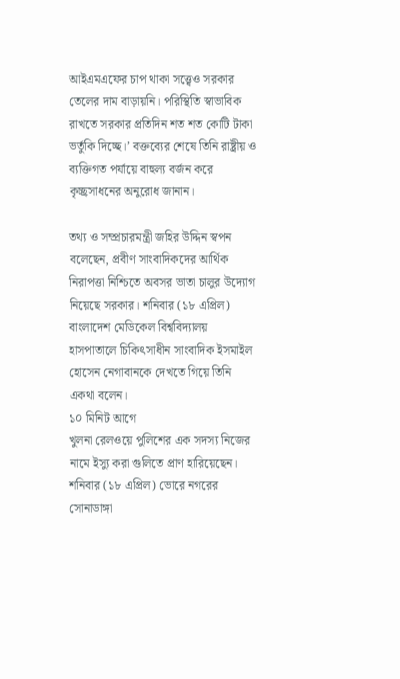আইএমএফের চাপ থাকা সত্ত্বেও সরকার তেলের দাম বাড়ায়নি। পরিস্থিতি স্বাভাবিক রাখতে সরকার প্রতিদিন শত শত কোটি টাকা ভর্তুকি দিচ্ছে।’ বক্তব্যের শেষে তিনি রাষ্ট্রীয় ও ব্যক্তিগত পর্যায়ে বাহুল্য বর্জন করে কৃচ্ছ্রসাধনের অনুরোধ জানান।

তথ্য ও সম্প্রচারমন্ত্রী জহির উদ্দিন স্বপন বলেছেন, প্রবীণ সাংবাদিকদের আর্থিক নিরাপত্তা নিশ্চিতে অবসর ভাতা চালুর উদ্যোগ নিয়েছে সরকার। শনিবার (১৮ এপ্রিল) বাংলাদেশ মেডিকেল বিশ্ববিদ্যালয় হাসপাতালে চিকিৎসাধীন সাংবাদিক ইসমাইল হোসেন নেগাবানকে দেখতে গিয়ে তিনি একথা বলেন।
১০ মিনিট আগে
খুলনা রেলওয়ে পুলিশের এক সদস্য নিজের নামে ইস্যু করা গুলিতে প্রাণ হারিয়েছেন। শনিবার (১৮ এপ্রিল) ভোরে নগরের সোনাডাঙ্গা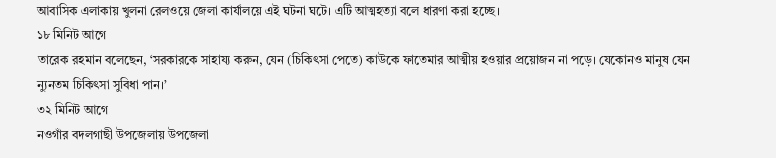আবাসিক এলাকায় খুলনা রেলওয়ে জেলা কার্যালয়ে এই ঘটনা ঘটে। এটি আত্মহত্যা বলে ধারণা করা হচ্ছে।
১৮ মিনিট আগে
তারেক রহমান বলেছেন, ‘সরকারকে সাহায্য করুন, যেন (চিকিৎসা পেতে) কাউকে ফাতেমার আত্মীয় হওয়ার প্রয়োজন না পড়ে। যেকোনও মানুষ যেন ন্যুনতম চিকিৎসা সুবিধা পান।’
৩২ মিনিট আগে
নওগাঁর বদলগাছী উপজেলায় উপজেলা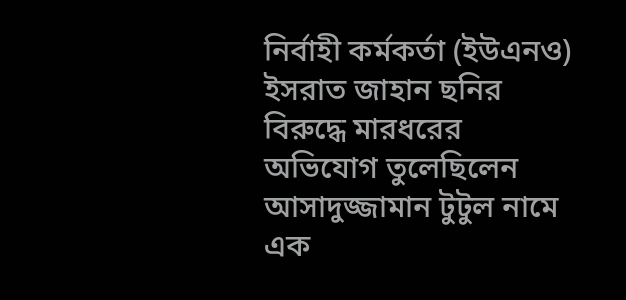নির্বাহী কর্মকর্তা (ইউএনও) ইসরাত জাহান ছনির বিরুদ্ধে মারধরের অভিযোগ তুলেছিলেন আসাদুজ্জামান টুটুল নামে এক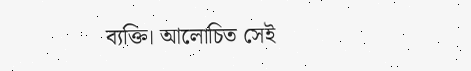ব্যক্তি। আলোচিত সেই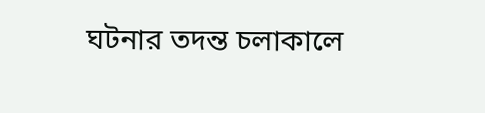ঘটনার তদন্ত চলাকালে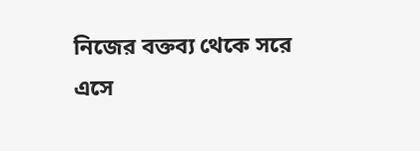নিজের বক্তব্য থেকে সরে এসে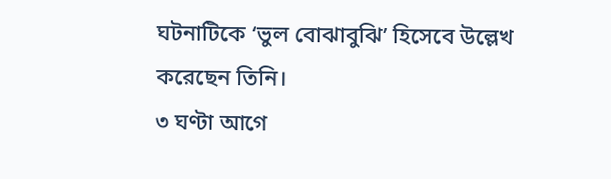ঘটনাটিকে ‘ভুল বোঝাবুঝি’ হিসেবে উল্লেখ করেছেন তিনি।
৩ ঘণ্টা আগে